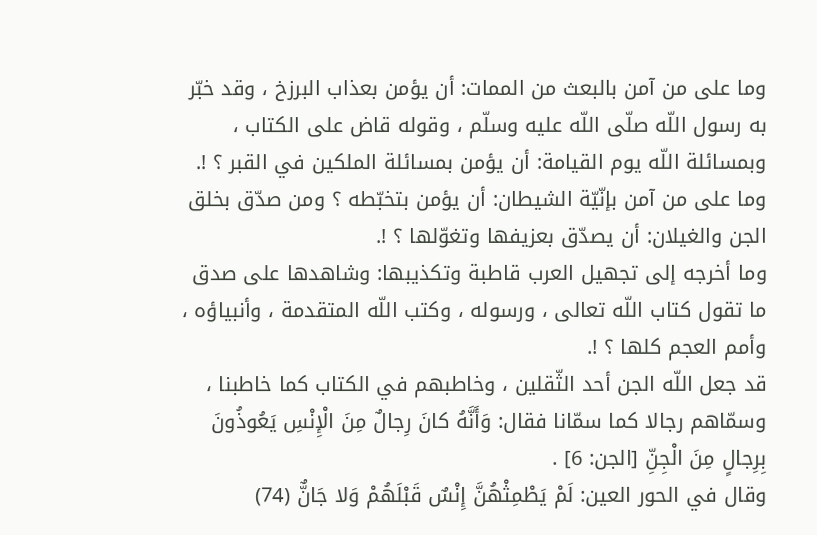وما على من آمن بالبعث من الممات: أن يؤمن بعذاب البرزخ ، وقد خبّر به رسول اللّه صلّى اللّه عليه وسلّم ، وقوله قاض على الكتاب ، وبمسائلة اللّه يوم القيامة: أن يؤمن بمسائلة الملكين في القبر ؟ !.
وما على من آمن بإنّيّة الشيطان: أن يؤمن بتخبّطه ؟ ومن صدّق بخلق الجن والغيلان: أن يصدّق بعزيفها وتغوّلها ؟ !.
وما أخرجه إلى تجهيل العرب قاطبة وتكذيبها: وشاهدها على صدق ما تقول كتاب اللّه تعالى ، ورسوله ، وكتب اللّه المتقدمة ، وأنبياؤه ، وأمم العجم كلها ؟ !.
قد جعل اللّه الجن أحد الثّقلين ، وخاطبهم في الكتاب كما خاطبنا ، وسمّاهم رجالا كما سمّانا فقال: وَأَنَّهُ كانَ رِجالٌ مِنَ الْإِنْسِ يَعُوذُونَ بِرِجالٍ مِنَ الْجِنِّ [الجن: 6] .
وقال في الحور العين: لَمْ يَطْمِثْهُنَّ إِنْسٌ قَبْلَهُمْ وَلا جَانٌّ (74)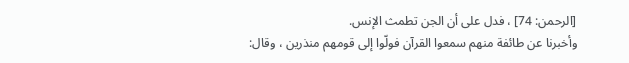[الرحمن: 74] ، فدل على أن الجن تطمث الإنس.
وأخبرنا عن طائفة منهم سمعوا القرآن فولّوا إلى قومهم منذرين ، وقال: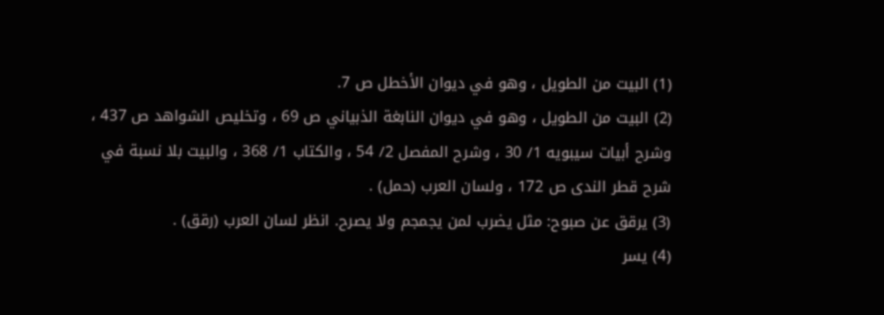(1) البيت من الطويل ، وهو في ديوان الأخطل ص 7.
(2) البيت من الطويل ، وهو في ديوان النابغة الذبياني ص 69 ، وتخليص الشواهد ص 437 ، وشرح أبيات سيبويه 1/ 30 ، وشرح المفصل 2/ 54 ، والكتاب 1/ 368 ، والبيت بلا نسبة في شرح قطر الندى ص 172 ، ولسان العرب (حمل) .
(3) يرقق عن صبوح: مثل يضرب لمن يجمجم ولا يصرح. انظر لسان العرب (رقق) .
(4) يسر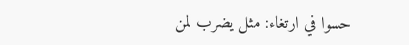حسوا في ارتغاء: مثل يضرب لمن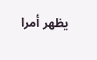يظهر أمرا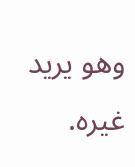وهو يريد غيره.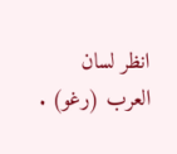انظر لسان العرب (رغو) .